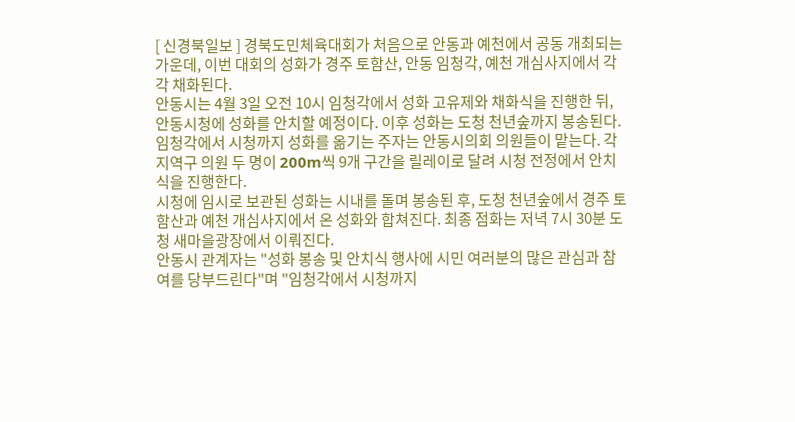[ 신경북일보 ] 경북도민체육대회가 처음으로 안동과 예천에서 공동 개최되는 가운데, 이번 대회의 성화가 경주 토함산, 안동 임청각, 예천 개심사지에서 각각 채화된다.
안동시는 4월 3일 오전 10시 임청각에서 성화 고유제와 채화식을 진행한 뒤, 안동시청에 성화를 안치할 예정이다. 이후 성화는 도청 천년숲까지 봉송된다.
임청각에서 시청까지 성화를 옮기는 주자는 안동시의회 의원들이 맡는다. 각 지역구 의원 두 명이 200m씩 9개 구간을 릴레이로 달려 시청 전정에서 안치식을 진행한다.
시청에 임시로 보관된 성화는 시내를 돌며 봉송된 후, 도청 천년숲에서 경주 토함산과 예천 개심사지에서 온 성화와 합쳐진다. 최종 점화는 저녁 7시 30분 도청 새마을광장에서 이뤄진다.
안동시 관계자는 "성화 봉송 및 안치식 행사에 시민 여러분의 많은 관심과 참여를 당부드린다"며 "임청각에서 시청까지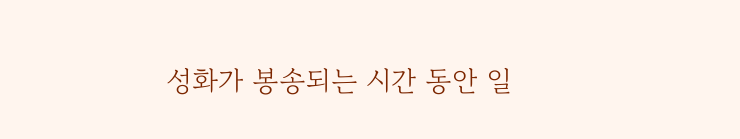성화가 봉송되는 시간 동안 일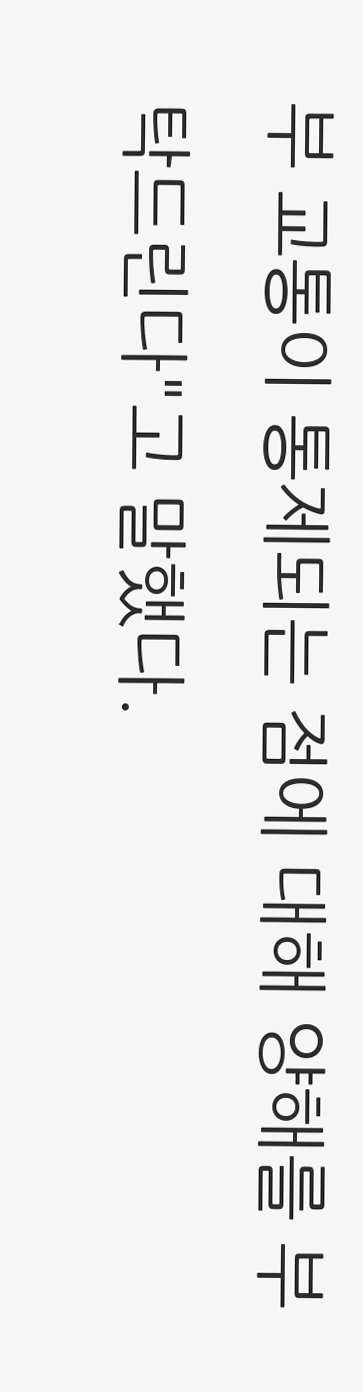부 교통이 통제되는 점에 대해 양해를 부탁드린다"고 말했다.